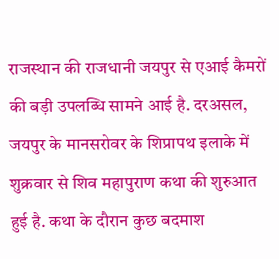राजस्थान की राजधानी जयपुर से एआई कैमरों की बड़ी उपलब्धि सामने आई है. दरअसल, जयपुर के मानसरोवर के शिप्रापथ इलाके में शुक्रवार से शिव महापुराण कथा की शुरुआत हुई है. कथा के दौरान कुछ बदमाश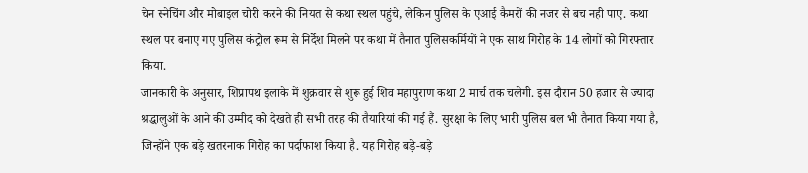चेन स्नेचिंग और मोबाइल चोरी करने की नियत से कथा स्थल पहुंचे, लेकिन पुलिस के एआई कैमरों की नजर से बच नही पाए. कथा स्थल पर बनाए गए पुलिस कंट्रोल रूम से निर्देश मिलने पर कथा में तैनात पुलिसकर्मियों ने एक साथ गिरोह के 14 लोगों को गिरफ्तार किया.
जानकारी के अनुसार, शिप्रापथ इलाके में शुक्रवार से शुरू हुई शिव महापुराण कथा 2 मार्च तक चलेगी. इस दौरान 50 हजार से ज्यादा श्रद्धालुओं के आने की उम्मीद को देखते ही सभी तरह की तैयारियां की गई हैं. सुरक्षा के लिए भारी पुलिस बल भी तैनात किया गया है, जिन्होंने एक बड़े खतरनाक गिरोह का पर्दाफाश किया है. यह गिरोह बड़े-बड़े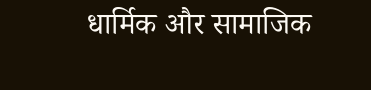धार्मिक और सामाजिक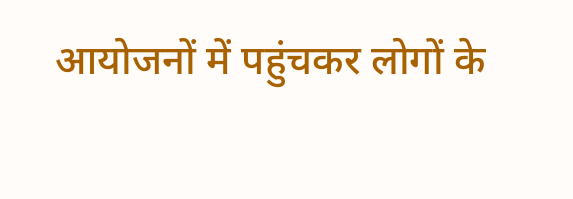आयोजनों में पहुंचकर लोगों के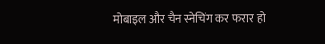मोबाइल और चैन स्नेचिंग कर फरार हो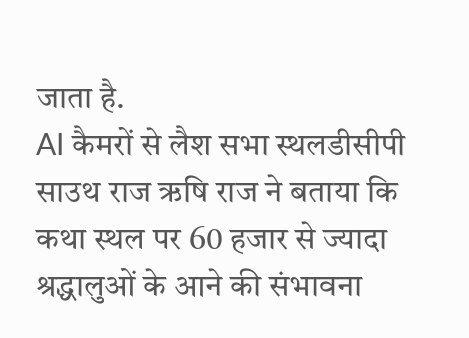जाता है.
AI कैमरों से लैश सभा स्थलडीसीपी साउथ राज ऋषि राज ने बताया कि कथा स्थल पर 60 हजार से ज्यादा श्रद्धालुओं के आने की संभावना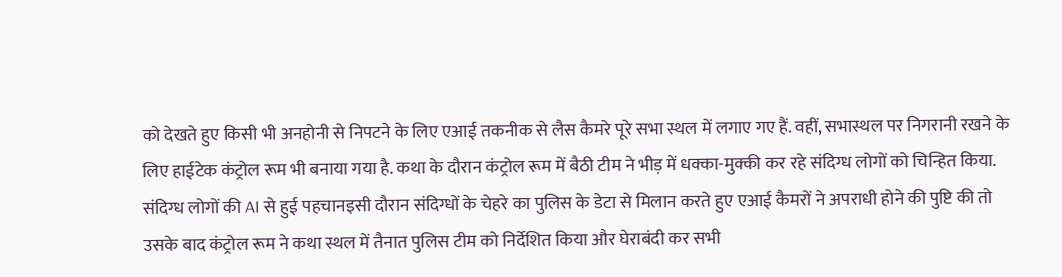को देखते हुए किसी भी अनहोनी से निपटने के लिए एआई तकनीक से लैस कैमरे पूरे सभा स्थल में लगाए गए हैं. वहीं, सभास्थल पर निगरानी रखने के लिए हाईटेक कंट्रोल रूम भी बनाया गया है. कथा के दौरान कंट्रोल रूम में बैठी टीम ने भीड़ में धक्का-मुक्की कर रहे संदिग्ध लोगों को चिन्हित किया.
संदिग्ध लोगों की AI से हुई पहचानइसी दौरान संदिग्धों के चेहरे का पुलिस के डेटा से मिलान करते हुए एआई कैमरों ने अपराधी होने की पुष्टि की तो उसके बाद कंट्रोल रूम ने कथा स्थल में तैनात पुलिस टीम को निर्देशित किया और घेराबंदी कर सभी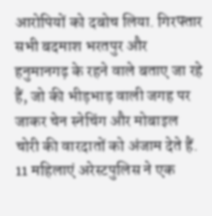आरोपियों को दबोच लिया. गिरफ्तार सभी बदमाश भरतपुर और हनुमानगढ़ के रहने वाले बताए जा रहे हैं, जो की भीड़भाड़ वाली जगह पर जाकर चेन स्नेचिंग और मोबाइल चोरी की वारदातों को अंजाम देते हैं.
11 महिलाएं अरेस्टपुलिस ने एक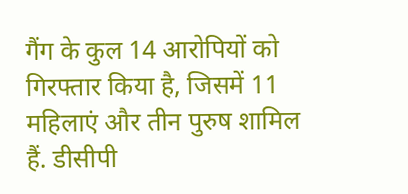गैंग के कुल 14 आरोपियों को गिरफ्तार किया है, जिसमें 11 महिलाएं और तीन पुरुष शामिल हैं. डीसीपी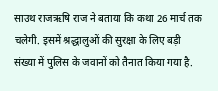साउथ राजऋषि राज ने बताया कि कथा 26 मार्च तक चलेगी. इसमें श्रद्धालुओं की सुरक्षा के लिए बड़ी संख्या में पुलिस के जवानों को तैनात किया गया है.